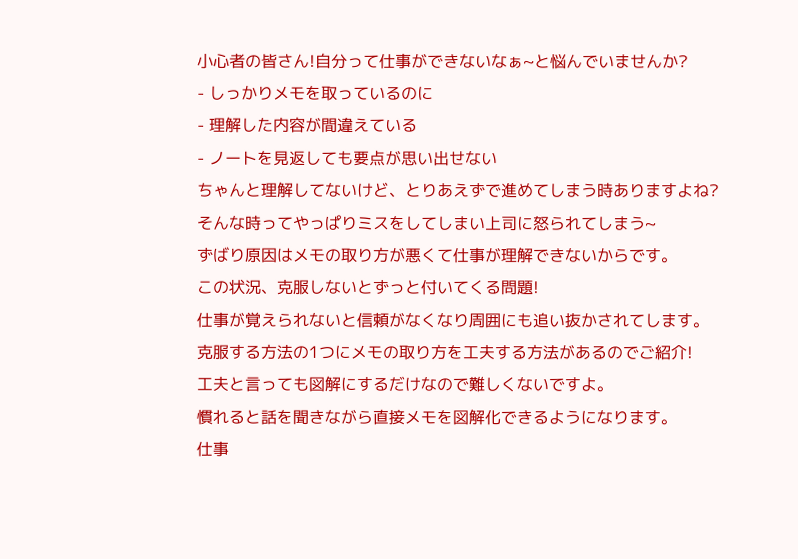小心者の皆さん!自分って仕事ができないなぁ~と悩んでいませんか?
- しっかりメモを取っているのに
- 理解した内容が間違えている
- ノートを見返しても要点が思い出せない
ちゃんと理解してないけど、とりあえずで進めてしまう時ありますよね?
そんな時ってやっぱりミスをしてしまい上司に怒られてしまう~
ずばり原因はメモの取り方が悪くて仕事が理解できないからです。
この状況、克服しないとずっと付いてくる問題!
仕事が覚えられないと信頼がなくなり周囲にも追い抜かされてします。
克服する方法の1つにメモの取り方を工夫する方法があるのでご紹介!
工夫と言っても図解にするだけなので難しくないですよ。
慣れると話を聞きながら直接メモを図解化できるようになります。
仕事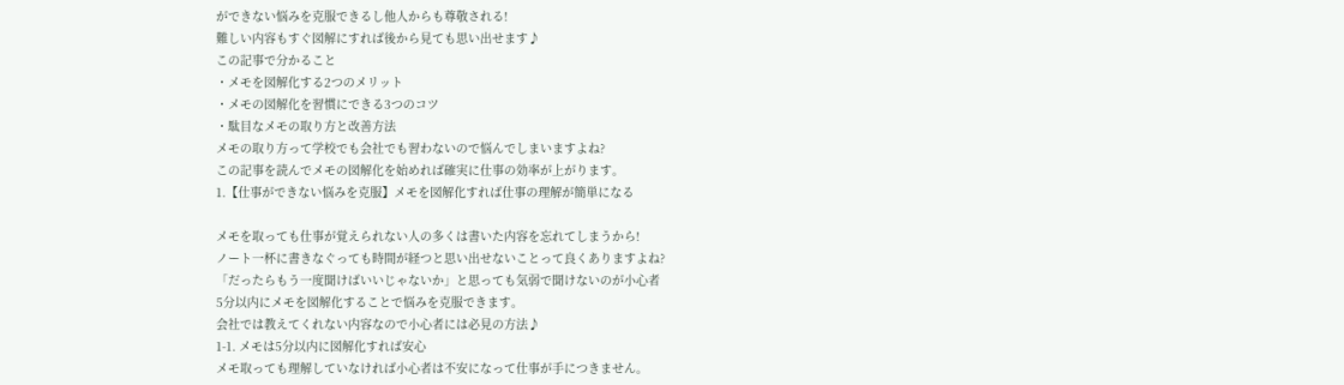ができない悩みを克服できるし他人からも尊敬される!
難しい内容もすぐ図解にすれば後から見ても思い出せます♪
この記事で分かること
・メモを図解化する2つのメリット
・メモの図解化を習慣にできる3つのコツ
・駄目なメモの取り方と改善方法
メモの取り方って学校でも会社でも習わないので悩んでしまいますよね?
この記事を読んでメモの図解化を始めれば確実に仕事の効率が上がります。
1.【仕事ができない悩みを克服】メモを図解化すれば仕事の理解が簡単になる

メモを取っても仕事が覚えられない人の多くは書いた内容を忘れてしまうから!
ノート一杯に書きなぐっても時間が経つと思い出せないことって良くありますよね?
「だったらもう一度聞けばいいじゃないか」と思っても気弱で聞けないのが小心者
5分以内にメモを図解化することで悩みを克服できます。
会社では教えてくれない内容なので小心者には必見の方法♪
1-1. メモは5分以内に図解化すれば安心
メモ取っても理解していなければ小心者は不安になって仕事が手につきません。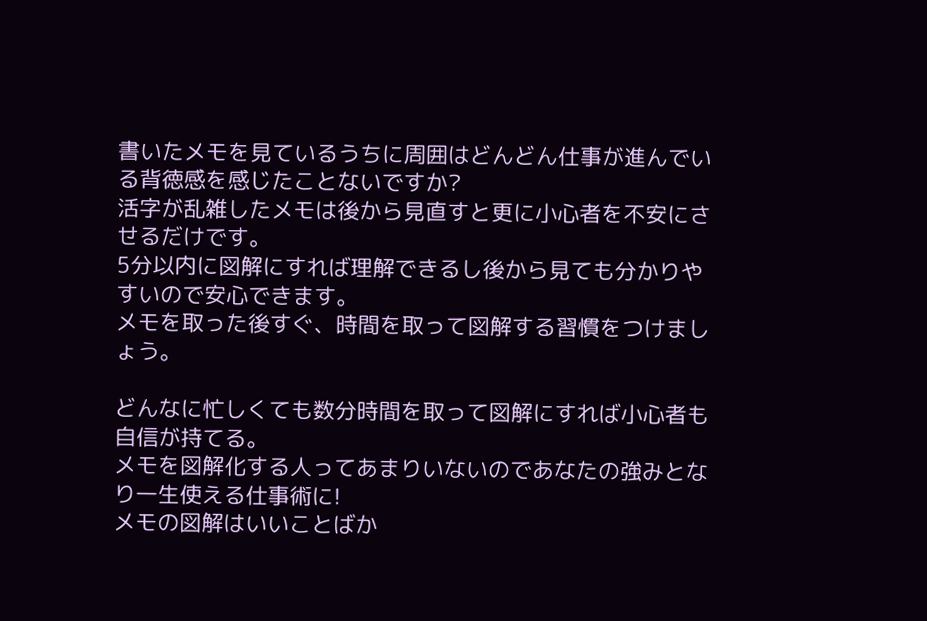書いたメモを見ているうちに周囲はどんどん仕事が進んでいる背徳感を感じたことないですか?
活字が乱雑したメモは後から見直すと更に小心者を不安にさせるだけです。
5分以内に図解にすれば理解できるし後から見ても分かりやすいので安心できます。
メモを取った後すぐ、時間を取って図解する習慣をつけましょう。

どんなに忙しくても数分時間を取って図解にすれば小心者も自信が持てる。
メモを図解化する人ってあまりいないのであなたの強みとなり一生使える仕事術に!
メモの図解はいいことばか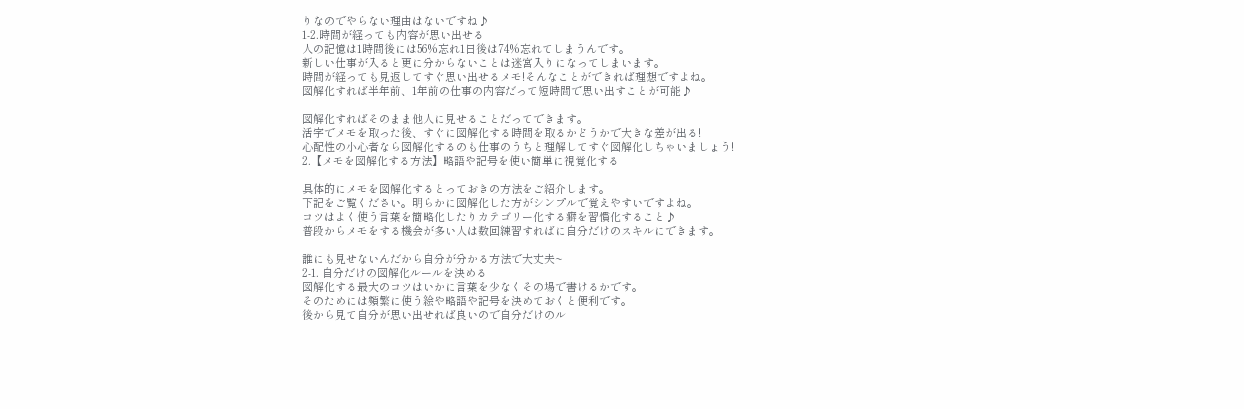りなのでやらない理由はないですね♪
1-2.時間が経っても内容が思い出せる
人の記憶は1時間後には56%忘れ1日後は74%忘れてしまうんです。
新しい仕事が入ると更に分からないことは迷宮入りになってしまいます。
時間が経っても見返してすぐ思い出せるメモ!そんなことができれば理想ですよね。
図解化すれば半年前、1年前の仕事の内容だって短時間で思い出すことが可能♪

図解化すればそのまま他人に見せることだってできます。
活字でメモを取った後、すぐに図解化する時間を取るかどうかで大きな差が出る!
心配性の小心者なら図解化するのも仕事のうちと理解してすぐ図解化しちゃいましょう!
2.【メモを図解化する方法】略語や記号を使い簡単に視覚化する

具体的にメモを図解化するとっておきの方法をご紹介します。
下記をご覧ください。明らかに図解化した方がシンプルで覚えやすいですよね。
コツはよく使う言葉を簡略化したりカテゴリー化する癖を習慣化すること♪
普段からメモをする機会が多い人は数回練習すればに自分だけのスキルにできます。

誰にも見せないんだから自分が分かる方法で大丈夫~
2-1. 自分だけの図解化ルールを決める
図解化する最大のコツはいかに言葉を少なくその場で書けるかです。
そのためには頻繁に使う絵や略語や記号を決めておくと便利です。
後から見て自分が思い出せれば良いので自分だけのル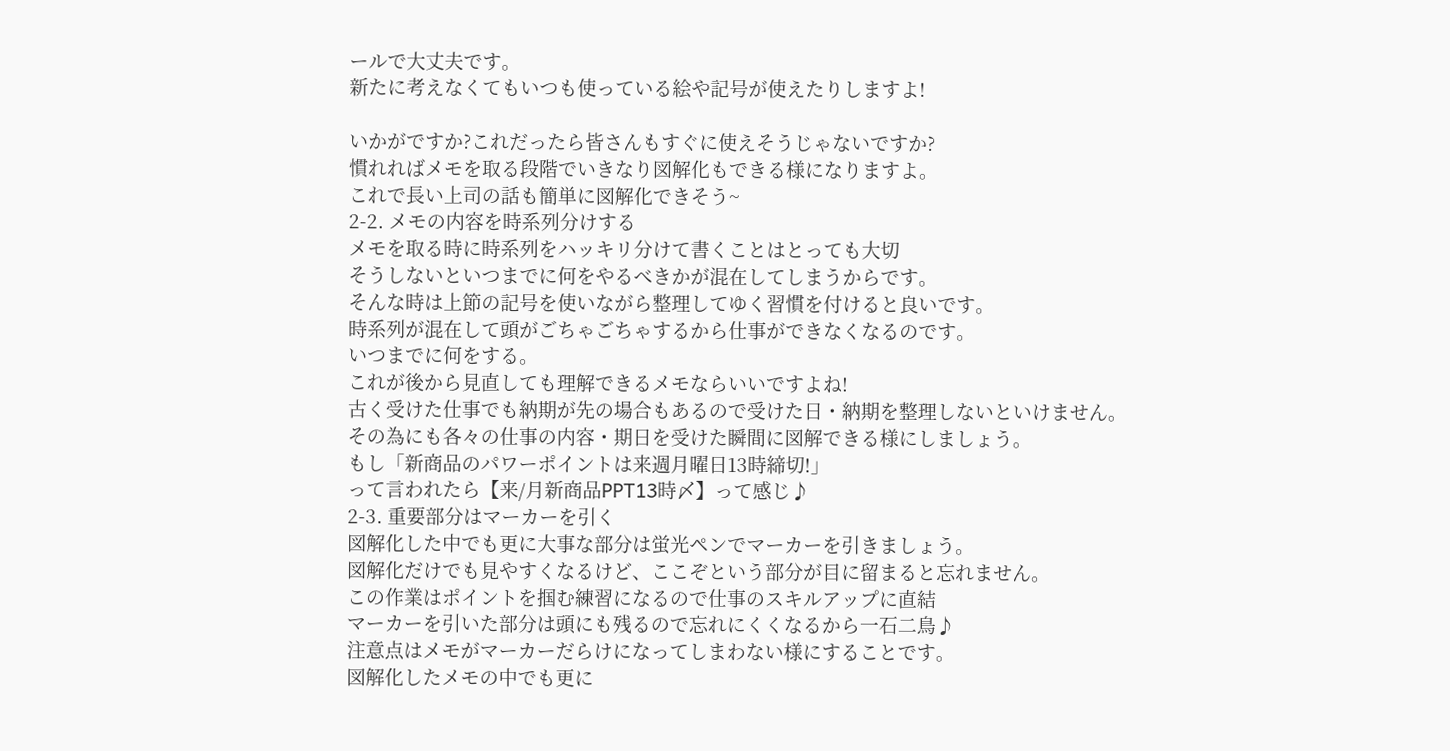ールで大丈夫です。
新たに考えなくてもいつも使っている絵や記号が使えたりしますよ!

いかがですか?これだったら皆さんもすぐに使えそうじゃないですか?
慣れればメモを取る段階でいきなり図解化もできる様になりますよ。
これで長い上司の話も簡単に図解化できそう~
2-2. メモの内容を時系列分けする
メモを取る時に時系列をハッキリ分けて書くことはとっても大切
そうしないといつまでに何をやるべきかが混在してしまうからです。
そんな時は上節の記号を使いながら整理してゆく習慣を付けると良いです。
時系列が混在して頭がごちゃごちゃするから仕事ができなくなるのです。
いつまでに何をする。
これが後から見直しても理解できるメモならいいですよね!
古く受けた仕事でも納期が先の場合もあるので受けた日・納期を整理しないといけません。
その為にも各々の仕事の内容・期日を受けた瞬間に図解できる様にしましょう。
もし「新商品のパワーポイントは来週月曜日13時締切!」
って言われたら【来/月新商品PPT13時〆】って感じ♪
2-3. 重要部分はマーカーを引く
図解化した中でも更に大事な部分は蛍光ペンでマーカーを引きましょう。
図解化だけでも見やすくなるけど、ここぞという部分が目に留まると忘れません。
この作業はポイントを掴む練習になるので仕事のスキルアップに直結
マーカーを引いた部分は頭にも残るので忘れにくくなるから一石二鳥♪
注意点はメモがマーカーだらけになってしまわない様にすることです。
図解化したメモの中でも更に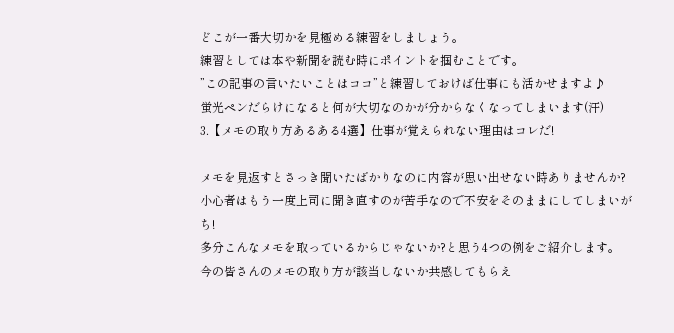どこが一番大切かを見極める練習をしましょう。
練習としては本や新聞を読む時にポイントを掴むことです。
”この記事の言いたいことはココ”と練習しておけば仕事にも活かせますよ♪
蛍光ペンだらけになると何が大切なのかが分からなくなってしまいます(汗)
3.【メモの取り方あるある4選】仕事が覚えられない理由はコレだ!

メモを見返すとさっき聞いたばかりなのに内容が思い出せない時ありませんか?
小心者はもう一度上司に聞き直すのが苦手なので不安をそのままにしてしまいがち!
多分こんなメモを取っているからじゃないか?と思う4つの例をご紹介します。
今の皆さんのメモの取り方が該当しないか共感してもらえ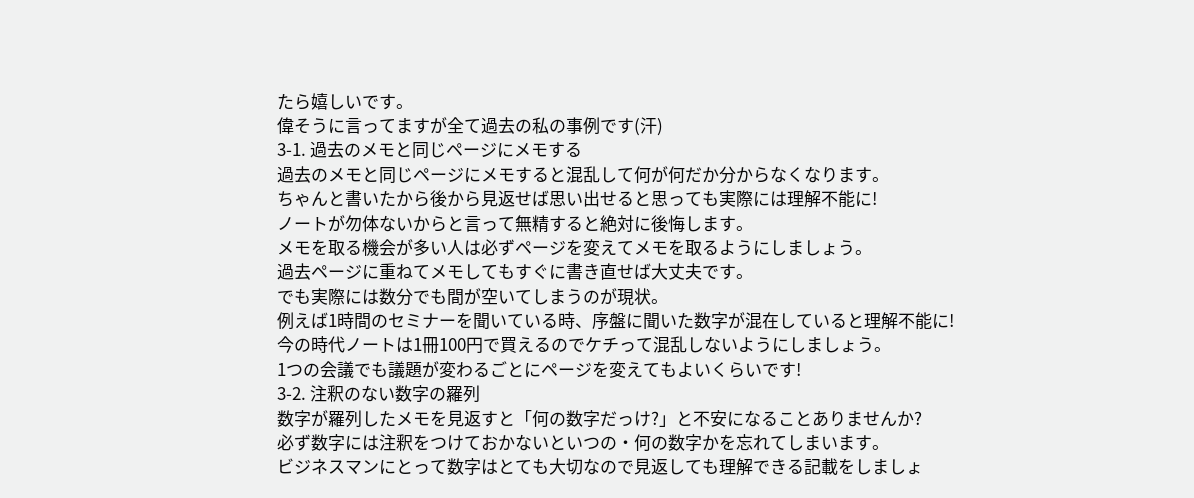たら嬉しいです。
偉そうに言ってますが全て過去の私の事例です(汗)
3-1. 過去のメモと同じページにメモする
過去のメモと同じページにメモすると混乱して何が何だか分からなくなります。
ちゃんと書いたから後から見返せば思い出せると思っても実際には理解不能に!
ノートが勿体ないからと言って無精すると絶対に後悔します。
メモを取る機会が多い人は必ずページを変えてメモを取るようにしましょう。
過去ページに重ねてメモしてもすぐに書き直せば大丈夫です。
でも実際には数分でも間が空いてしまうのが現状。
例えば1時間のセミナーを聞いている時、序盤に聞いた数字が混在していると理解不能に!
今の時代ノートは1冊100円で買えるのでケチって混乱しないようにしましょう。
1つの会議でも議題が変わるごとにページを変えてもよいくらいです!
3-2. 注釈のない数字の羅列
数字が羅列したメモを見返すと「何の数字だっけ?」と不安になることありませんか?
必ず数字には注釈をつけておかないといつの・何の数字かを忘れてしまいます。
ビジネスマンにとって数字はとても大切なので見返しても理解できる記載をしましょ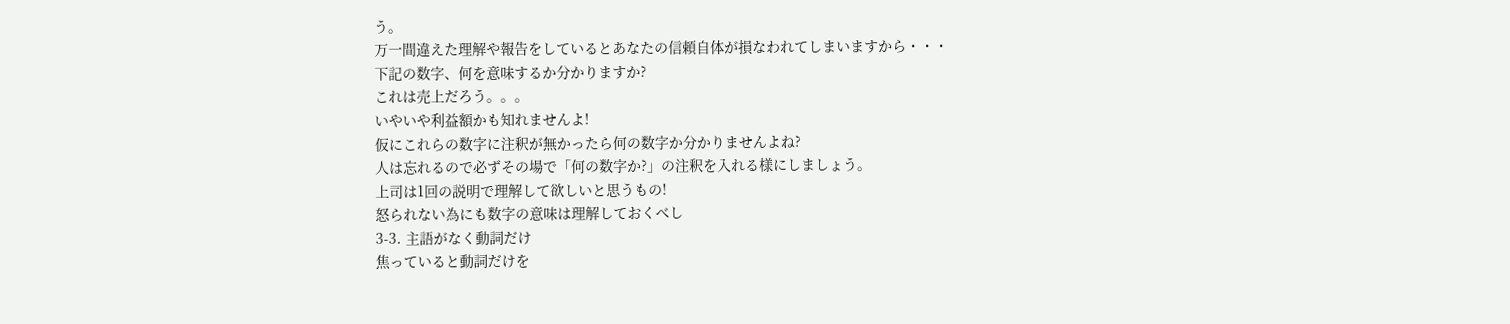う。
万一間違えた理解や報告をしているとあなたの信頼自体が損なわれてしまいますから・・・
下記の数字、何を意味するか分かりますか?
これは売上だろう。。。
いやいや利益額かも知れませんよ!
仮にこれらの数字に注釈が無かったら何の数字か分かりませんよね?
人は忘れるので必ずその場で「何の数字か?」の注釈を入れる様にしましょう。
上司は1回の説明で理解して欲しいと思うもの!
怒られない為にも数字の意味は理解しておくべし
3-3. 主語がなく動詞だけ
焦っていると動詞だけを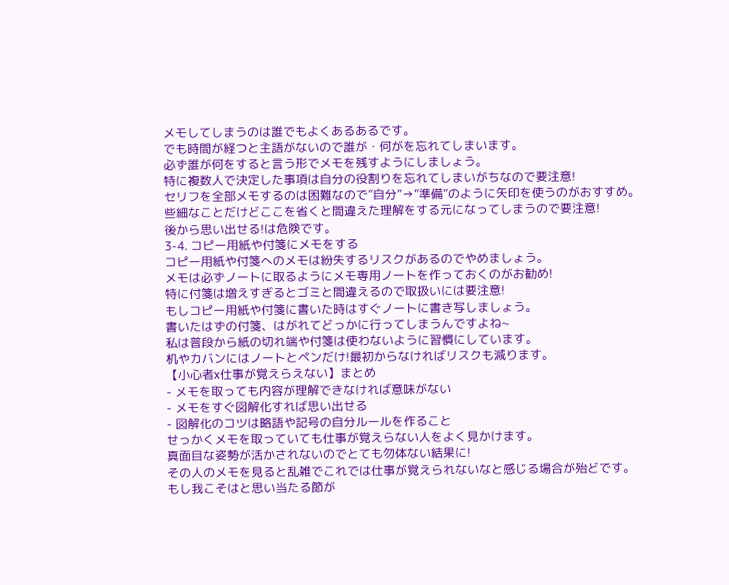メモしてしまうのは誰でもよくあるあるです。
でも時間が経つと主語がないので誰が・何がを忘れてしまいます。
必ず誰が何をすると言う形でメモを残すようにしましょう。
特に複数人で決定した事項は自分の役割りを忘れてしまいがちなので要注意!
セリフを全部メモするのは困難なので”自分”→”準備”のように矢印を使うのがおすすめ。
些細なことだけどここを省くと間違えた理解をする元になってしまうので要注意!
後から思い出せる!は危険です。
3-4. コピー用紙や付箋にメモをする
コピー用紙や付箋へのメモは紛失するリスクがあるのでやめましょう。
メモは必ずノートに取るようにメモ専用ノートを作っておくのがお勧め!
特に付箋は増えすぎるとゴミと間違えるので取扱いには要注意!
もしコピー用紙や付箋に書いた時はすぐノートに書き写しましょう。
書いたはずの付箋、はがれてどっかに行ってしまうんですよね~
私は普段から紙の切れ端や付箋は使わないように習慣にしています。
机やカバンにはノートとペンだけ!最初からなければリスクも減ります。
【小心者x仕事が覚えらえない】まとめ
- メモを取っても内容が理解できなければ意味がない
- メモをすぐ図解化すれば思い出せる
- 図解化のコツは略語や記号の自分ルールを作ること
せっかくメモを取っていても仕事が覚えらない人をよく見かけます。
真面目な姿勢が活かされないのでとても勿体ない結果に!
その人のメモを見ると乱雑でこれでは仕事が覚えられないなと感じる場合が殆どです。
もし我こそはと思い当たる節が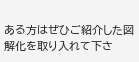ある方はぜひご紹介した図解化を取り入れて下さ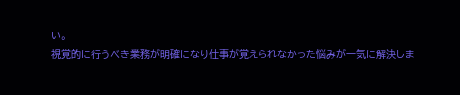い。
視覚的に行うべき業務が明確になり仕事が覚えられなかった悩みが一気に解決しま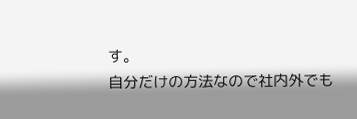す。
自分だけの方法なので社内外でも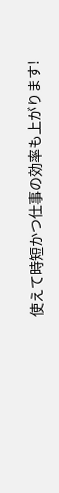使えて時短かつ仕事の効率も上がります!